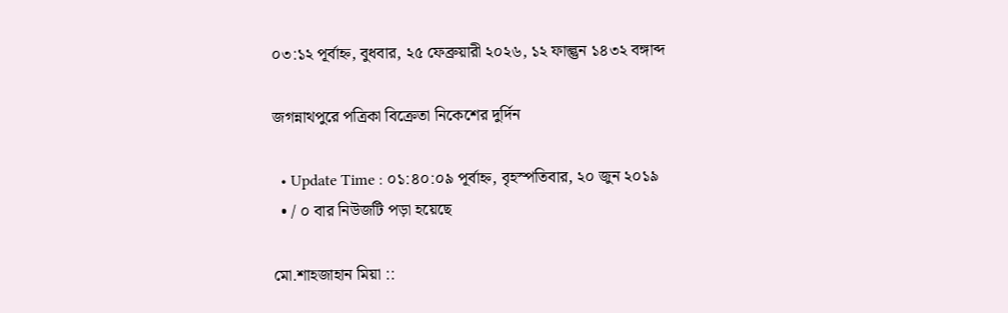০৩:১২ পূর্বাহ্ন, বুধবার, ২৫ ফেব্রুয়ারী ২০২৬, ১২ ফাল্গুন ১৪৩২ বঙ্গাব্দ

জগন্নাথপুরে পত্রিকা বিক্রেতা নিকেশের দুর্দিন

  • Update Time : ০১:৪০:০৯ পূর্বাহ্ন, বৃহস্পতিবার, ২০ জুন ২০১৯
  • / ০ বার নিউজটি পড়া হয়েছে

মো.শাহজাহান মিয়া ::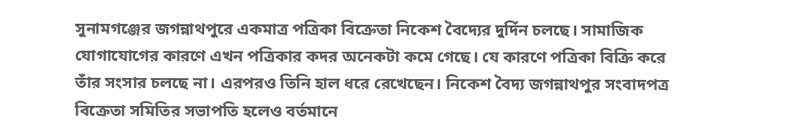সুনামগঞ্জের জগন্নাথপুরে একমাত্র পত্রিকা বিক্রেতা নিকেশ বৈদ্যের দুর্দিন চলছে। সামাজিক যোগাযোগের কারণে এখন পত্রিকার কদর অনেকটা কমে গেছে। যে কারণে পত্রিকা বিক্রি করে তাঁর সংসার চলছে না। এরপরও তিনি হাল ধরে রেখেছেন। নিকেশ বৈদ্য জগন্নাথপুর সংবাদপত্র বিক্রেতা সমিতির সভাপতি হলেও বর্তমানে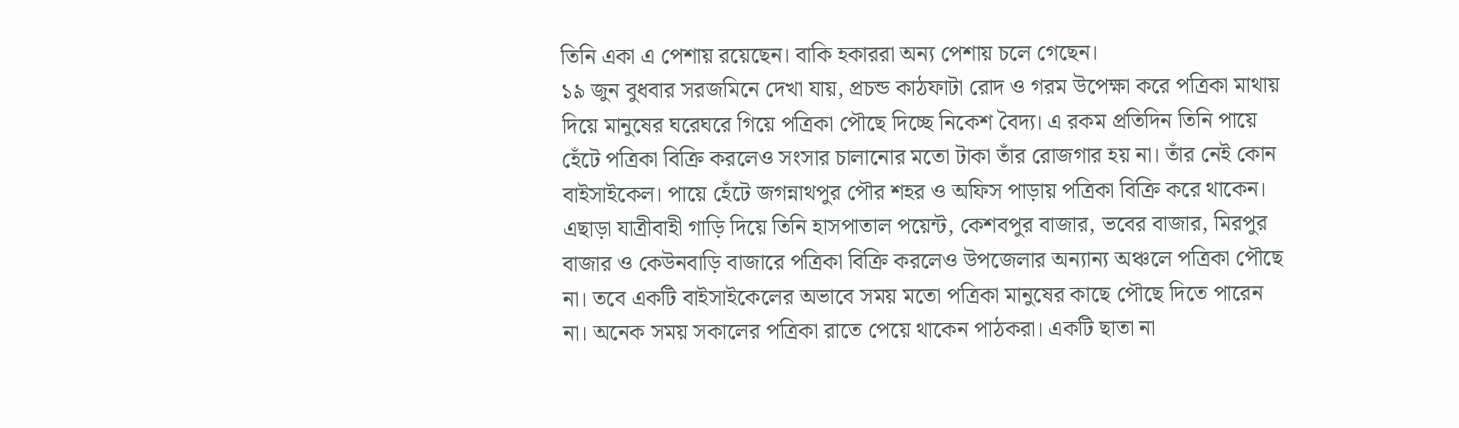তিনি একা এ পেশায় রয়েছেন। বাকি হকাররা অন্য পেশায় চলে গেছেন।
১৯ জুন বুধবার সরজমিনে দেখা যায়, প্রচন্ড কাঠফাটা রোদ ও গরম উপেক্ষা করে পত্রিকা মাথায় দিয়ে মানুষের ঘরেঘরে গিয়ে পত্রিকা পৌছে দিচ্ছে নিকেশ বৈদ্য। এ রকম প্রতিদিন তিনি পায়ে হেঁটে পত্রিকা বিক্রি করলেও সংসার চালানোর মতো টাকা তাঁর রোজগার হয় না। তাঁর নেই কোন বাইসাইকেল। পায়ে হেঁটে জগন্নাথপুর পৌর শহর ও অফিস পাড়ায় পত্রিকা বিক্রি করে থাকেন। এছাড়া যাত্রীবাহী গাড়ি দিয়ে তিনি হাসপাতাল পয়েন্ট, কেশবপুর বাজার, ভবের বাজার, মিরপুর বাজার ও কেউনবাড়ি বাজারে পত্রিকা বিক্রি করলেও উপজেলার অন্যান্য অঞ্চলে পত্রিকা পৌছে না। তবে একটি বাইসাইকেলের অভাবে সময় মতো পত্রিকা মানুষের কাছে পৌছে দিতে পারেন না। অনেক সময় সকালের পত্রিকা রাতে পেয়ে থাকেন পাঠকরা। একটি ছাতা না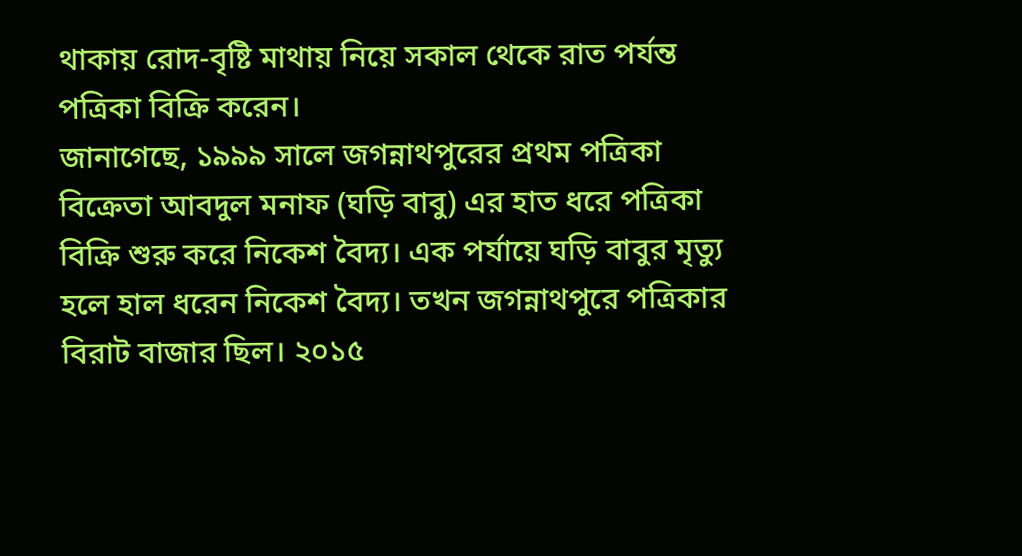থাকায় রোদ-বৃষ্টি মাথায় নিয়ে সকাল থেকে রাত পর্যন্ত পত্রিকা বিক্রি করেন।
জানাগেছে, ১৯৯৯ সালে জগন্নাথপুরের প্রথম পত্রিকা বিক্রেতা আবদুল মনাফ (ঘড়ি বাবু) এর হাত ধরে পত্রিকা বিক্রি শুরু করে নিকেশ বৈদ্য। এক পর্যায়ে ঘড়ি বাবুর মৃত্যু হলে হাল ধরেন নিকেশ বৈদ্য। তখন জগন্নাথপুরে পত্রিকার বিরাট বাজার ছিল। ২০১৫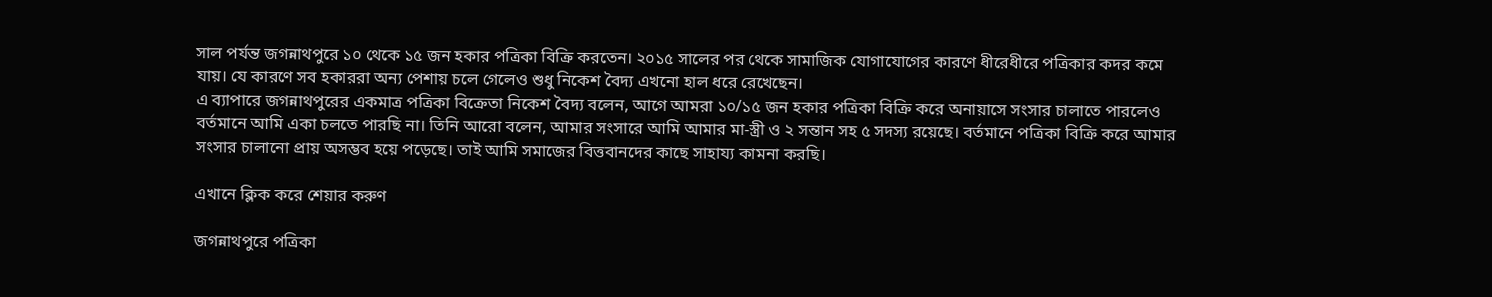সাল পর্যন্ত জগন্নাথপুরে ১০ থেকে ১৫ জন হকার পত্রিকা বিক্রি করতেন। ২০১৫ সালের পর থেকে সামাজিক যোগাযোগের কারণে ধীরেধীরে পত্রিকার কদর কমে যায়। যে কারণে সব হকাররা অন্য পেশায় চলে গেলেও শুধু নিকেশ বৈদ্য এখনো হাল ধরে রেখেছেন।
এ ব্যাপারে জগন্নাথপুরের একমাত্র পত্রিকা বিক্রেতা নিকেশ বৈদ্য বলেন, আগে আমরা ১০/১৫ জন হকার পত্রিকা বিক্রি করে অনায়াসে সংসার চালাতে পারলেও বর্তমানে আমি একা চলতে পারছি না। তিনি আরো বলেন, আমার সংসারে আমি আমার মা-স্ত্রী ও ২ সন্তান সহ ৫ সদস্য রয়েছে। বর্তমানে পত্রিকা বিক্রি করে আমার সংসার চালানো প্রায় অসম্ভব হয়ে পড়েছে। তাই আমি সমাজের বিত্তবানদের কাছে সাহায্য কামনা করছি।

এখানে ক্লিক করে শেয়ার করুণ

জগন্নাথপুরে পত্রিকা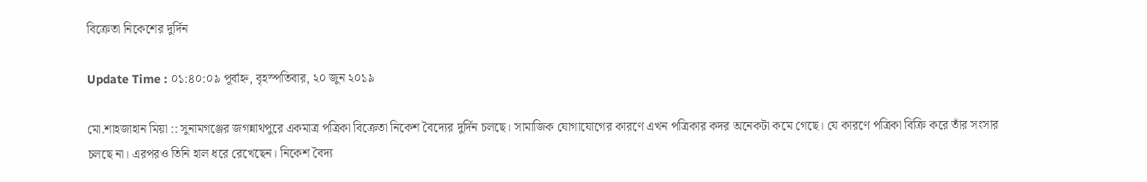বিক্রেতা নিকেশের দুর্দিন

Update Time : ০১:৪০:০৯ পূর্বাহ্ন, বৃহস্পতিবার, ২০ জুন ২০১৯

মো.শাহজাহান মিয়া :: সুনামগঞ্জের জগন্নাথপুরে একমাত্র পত্রিকা বিক্রেতা নিকেশ বৈদ্যের দুর্দিন চলছে। সামাজিক যোগাযোগের কারণে এখন পত্রিকার কদর অনেকটা কমে গেছে। যে কারণে পত্রিকা বিক্রি করে তাঁর সংসার চলছে না। এরপরও তিনি হাল ধরে রেখেছেন। নিকেশ বৈদ্য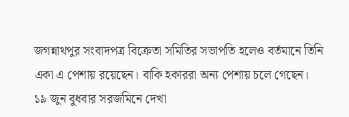জগন্নাথপুর সংবাদপত্র বিক্রেতা সমিতির সভাপতি হলেও বর্তমানে তিনি একা এ পেশায় রয়েছেন। বাকি হকাররা অন্য পেশায় চলে গেছেন।
১৯ জুন বুধবার সরজমিনে দেখা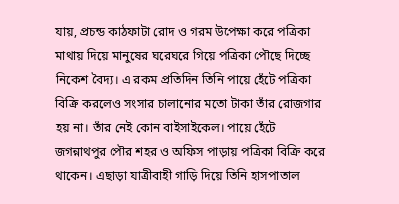যায়, প্রচন্ড কাঠফাটা রোদ ও গরম উপেক্ষা করে পত্রিকা মাথায় দিয়ে মানুষের ঘরেঘরে গিয়ে পত্রিকা পৌছে দিচ্ছে নিকেশ বৈদ্য। এ রকম প্রতিদিন তিনি পায়ে হেঁটে পত্রিকা বিক্রি করলেও সংসার চালানোর মতো টাকা তাঁর রোজগার হয় না। তাঁর নেই কোন বাইসাইকেল। পায়ে হেঁটে জগন্নাথপুর পৌর শহর ও অফিস পাড়ায় পত্রিকা বিক্রি করে থাকেন। এছাড়া যাত্রীবাহী গাড়ি দিয়ে তিনি হাসপাতাল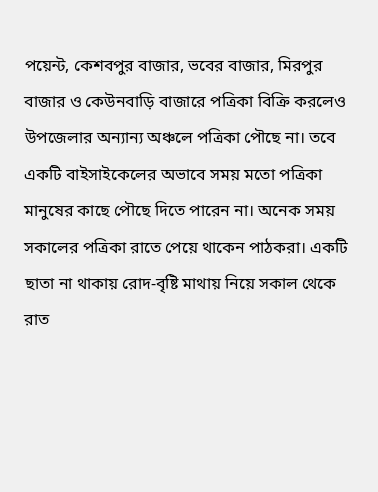পয়েন্ট, কেশবপুর বাজার, ভবের বাজার, মিরপুর বাজার ও কেউনবাড়ি বাজারে পত্রিকা বিক্রি করলেও উপজেলার অন্যান্য অঞ্চলে পত্রিকা পৌছে না। তবে একটি বাইসাইকেলের অভাবে সময় মতো পত্রিকা মানুষের কাছে পৌছে দিতে পারেন না। অনেক সময় সকালের পত্রিকা রাতে পেয়ে থাকেন পাঠকরা। একটি ছাতা না থাকায় রোদ-বৃষ্টি মাথায় নিয়ে সকাল থেকে রাত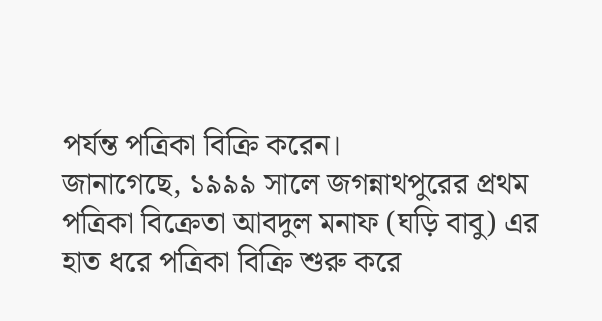পর্যন্ত পত্রিকা বিক্রি করেন।
জানাগেছে, ১৯৯৯ সালে জগন্নাথপুরের প্রথম পত্রিকা বিক্রেতা আবদুল মনাফ (ঘড়ি বাবু) এর হাত ধরে পত্রিকা বিক্রি শুরু করে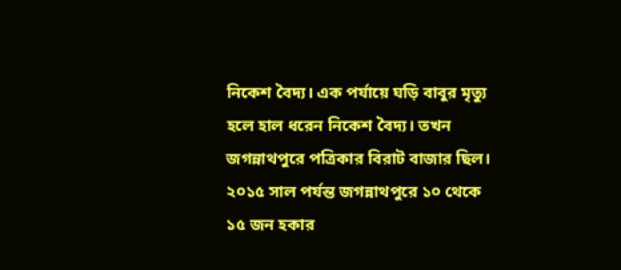নিকেশ বৈদ্য। এক পর্যায়ে ঘড়ি বাবুর মৃত্যু হলে হাল ধরেন নিকেশ বৈদ্য। তখন জগন্নাথপুরে পত্রিকার বিরাট বাজার ছিল। ২০১৫ সাল পর্যন্ত জগন্নাথপুরে ১০ থেকে ১৫ জন হকার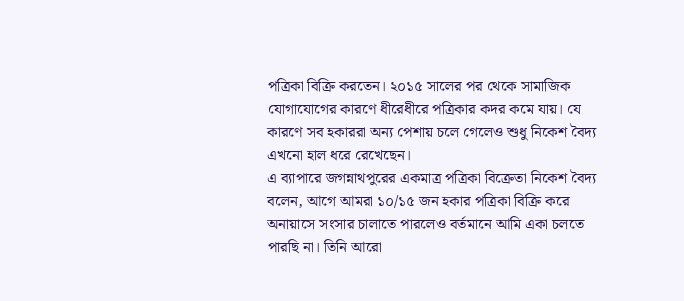পত্রিকা বিক্রি করতেন। ২০১৫ সালের পর থেকে সামাজিক যোগাযোগের কারণে ধীরেধীরে পত্রিকার কদর কমে যায়। যে কারণে সব হকাররা অন্য পেশায় চলে গেলেও শুধু নিকেশ বৈদ্য এখনো হাল ধরে রেখেছেন।
এ ব্যাপারে জগন্নাথপুরের একমাত্র পত্রিকা বিক্রেতা নিকেশ বৈদ্য বলেন, আগে আমরা ১০/১৫ জন হকার পত্রিকা বিক্রি করে অনায়াসে সংসার চালাতে পারলেও বর্তমানে আমি একা চলতে পারছি না। তিনি আরো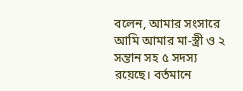বলেন, আমার সংসারে আমি আমার মা-স্ত্রী ও ২ সন্তান সহ ৫ সদস্য রয়েছে। বর্তমানে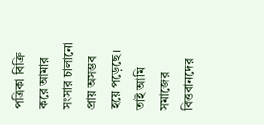পত্রিকা বিক্রি করে আমার সংসার চালানো প্রায় অসম্ভব হয়ে পড়েছে। তাই আমি সমাজের বিত্তবানদের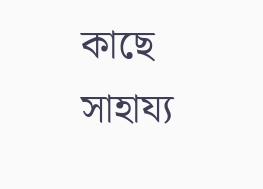কাছে সাহায্য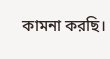কামনা করছি।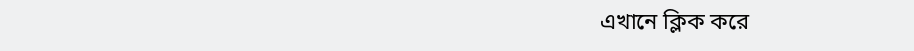এখানে ক্লিক করে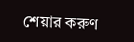শেয়ার করুণ